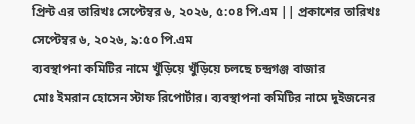প্রিন্ট এর তারিখঃ সেপ্টেম্বর ৬, ২০২৬, ৫:০৪ পি.এম || প্রকাশের তারিখঃ সেপ্টেম্বর ৬, ২০২৬, ৯:৫০ পি.এম
ব্যবস্থাপনা কমিটির নামে খুঁড়িয়ে খুঁড়িয়ে চলছে চন্দ্রগঞ্জ বাজার
মোঃ ইমরান হোসেন স্টাফ রিপোর্টার। ব্যবস্থাপনা কমিটির নামে দুইজনের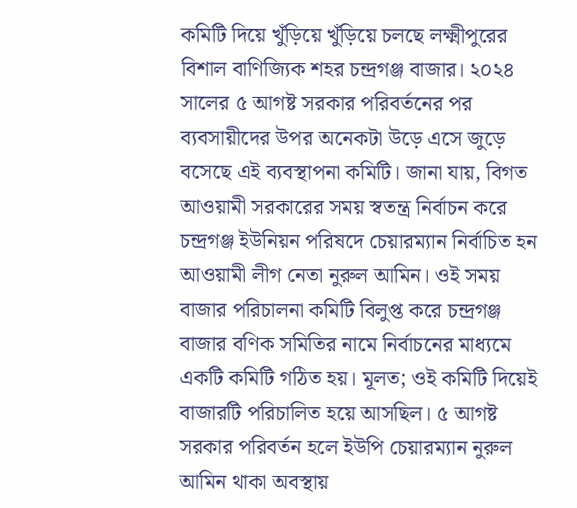কমিটি দিয়ে খুঁড়িয়ে খুঁড়িয়ে চলছে লক্ষ্মীপুরের বিশাল বাণিজ্যিক শহর চন্দ্রগঞ্জ বাজার। ২০২৪ সালের ৫ আগষ্ট সরকার পরিবর্তনের পর ব্যবসায়ীদের উপর অনেকটা উড়ে এসে জুড়ে বসেছে এই ব্যবস্থাপনা কমিটি। জানা যায়, বিগত আওয়ামী সরকারের সময় স্বতন্ত্র নির্বাচন করে চন্দ্রগঞ্জ ইউনিয়ন পরিষদে চেয়ারম্যান নির্বাচিত হন আওয়ামী লীগ নেতা নুরুল আমিন। ওই সময় বাজার পরিচালনা কমিটি বিলুপ্ত করে চন্দ্রগঞ্জ বাজার বণিক সমিতির নামে নির্বাচনের মাধ্যমে একটি কমিটি গঠিত হয়। মূলত; ওই কমিটি দিয়েই বাজারটি পরিচালিত হয়ে আসছিল। ৫ আগষ্ট সরকার পরিবর্তন হলে ইউপি চেয়ারম্যান নুরুল আমিন থাকা অবস্থায়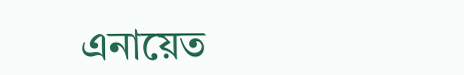এনায়েত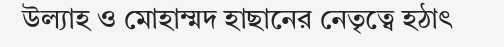উল্যাহ ও মোহাম্মদ হাছানের নেতৃত্বে হঠাৎ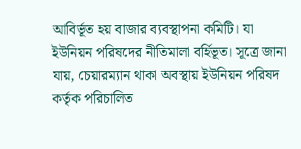আবির্ভূত হয় বাজার ব্যবস্থাপনা কমিটি। যা ইউনিয়ন পরিষদের নীতিমালা বর্হিভূত। সূত্রে জানা যায়, চেয়ারম্যান থাকা অবস্থায় ইউনিয়ন পরিষদ কর্তৃক পরিচালিত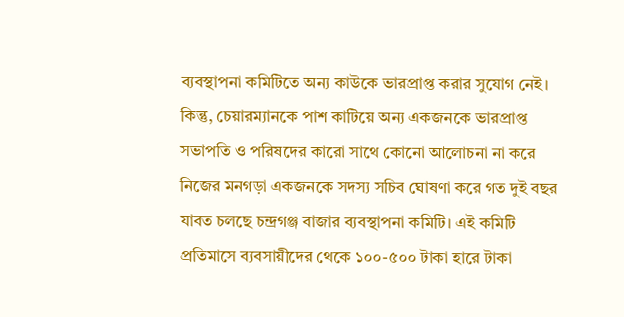ব্যবস্থাপনা কমিটিতে অন্য কাউকে ভারপ্রাপ্ত করার সুযোগ নেই। কিন্তু, চেয়ারম্যানকে পাশ কাটিয়ে অন্য একজনকে ভারপ্রাপ্ত সভাপতি ও পরিষদের কারো সাথে কোনো আলোচনা না করে নিজের মনগড়া একজনকে সদস্য সচিব ঘোষণা করে গত দুই বছর যাবত চলছে চন্দ্রগঞ্জ বাজার ব্যবস্থাপনা কমিটি। এই কমিটি প্রতিমাসে ব্যবসায়ীদের থেকে ১০০-৫০০ টাকা হারে টাকা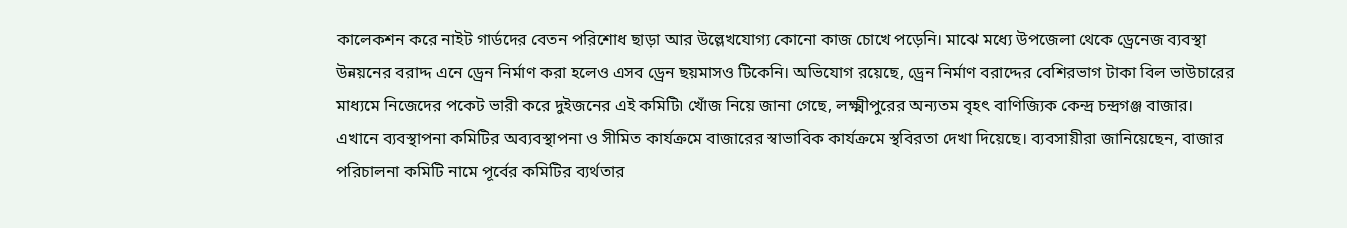কালেকশন করে নাইট গার্ডদের বেতন পরিশোধ ছাড়া আর উল্লেখযোগ্য কোনো কাজ চোখে পড়েনি। মাঝে মধ্যে উপজেলা থেকে ড্রেনেজ ব্যবস্থা উন্নয়নের বরাদ্দ এনে ড্রেন নির্মাণ করা হলেও এসব ড্রেন ছয়মাসও টিকেনি। অভিযোগ রয়েছে, ড্রেন নির্মাণ বরাদ্দের বেশিরভাগ টাকা বিল ভাউচারের মাধ্যমে নিজেদের পকেট ভারী করে দুইজনের এই কমিটি৷ খোঁজ নিয়ে জানা গেছে, লক্ষ্মীপুরের অন্যতম বৃহৎ বাণিজ্যিক কেন্দ্র চন্দ্রগঞ্জ বাজার। এখানে ব্যবস্থাপনা কমিটির অব্যবস্থাপনা ও সীমিত কার্যক্রমে বাজারের স্বাভাবিক কার্যক্রমে স্থবিরতা দেখা দিয়েছে। ব্যবসায়ীরা জানিয়েছেন, বাজার পরিচালনা কমিটি নামে পূর্বের কমিটির ব্যর্থতার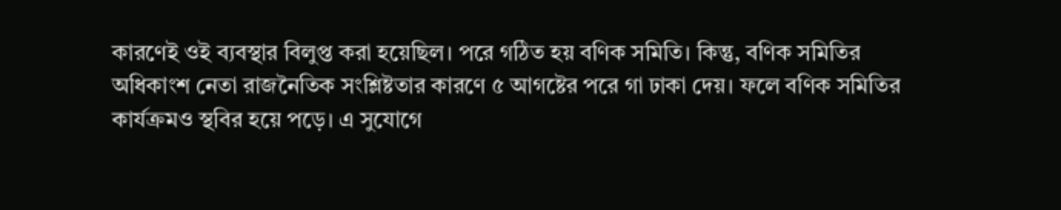কারণেই ওই ব্যবস্থার বিলুপ্ত করা হয়েছিল। পরে গঠিত হয় বণিক সমিতি। কিন্তু, বণিক সমিতির অধিকাংশ নেতা রাজনৈতিক সংশ্লিষ্টতার কারণে ৫ আগষ্টের পরে গা ঢাকা দেয়। ফলে বণিক সমিতির কার্যক্রমও স্থবির হয়ে পড়ে। এ সুযোগে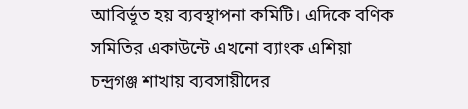আবির্ভূত হয় ব্যবস্থাপনা কমিটি। এদিকে বণিক সমিতির একাউন্টে এখনো ব্যাংক এশিয়া চন্দ্রগঞ্জ শাখায় ব্যবসায়ীদের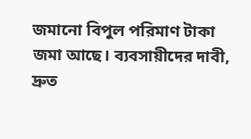জমানো বিপুল পরিমাণ টাকা জমা আছে। ব্যবসায়ীদের দাবী, দ্রুত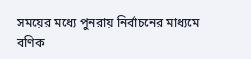সময়ের মধ্যে পুনরায় নির্বাচনের মাধ্যমে বণিক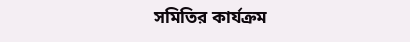সমিতির কার্যক্রম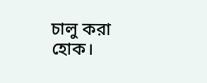চালু করা হোক।